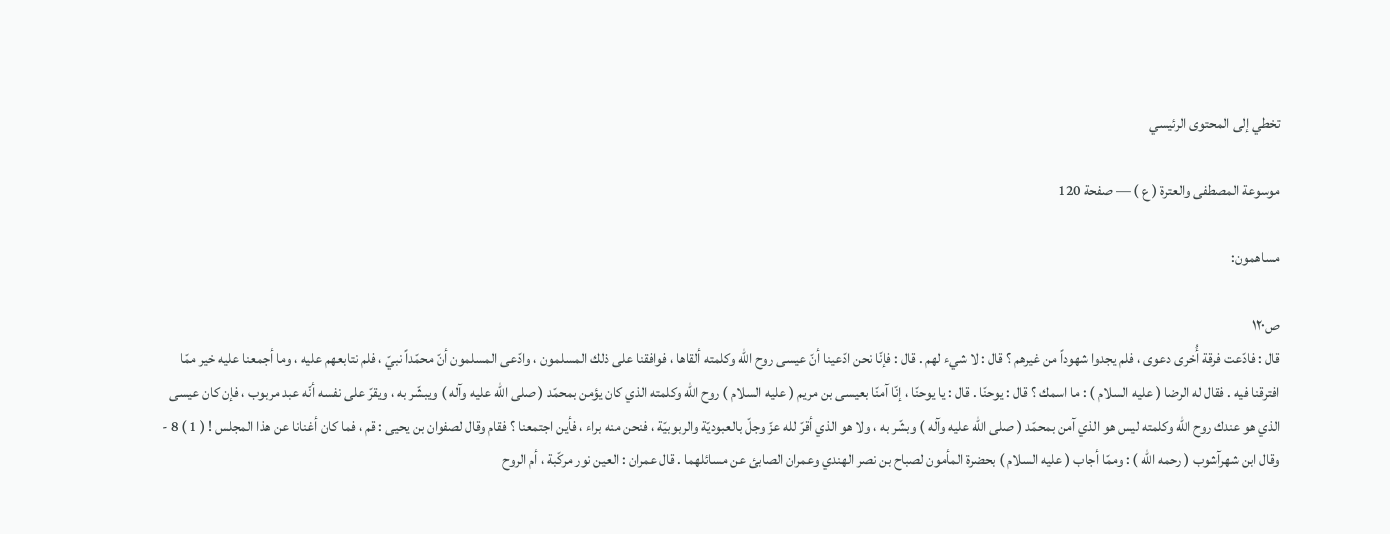تخطي إلى المحتوى الرئيسي

موسوعة المصطفى والعترة ( ع ) — صفحة 120

مساهمون:

ص١٢٠
قال : فادّعت فرقة أُخرى دعوى ، فلم يجدوا شهوداً من غيرهم ؟ قال : لا شيء لهم . قال : فإنّا نحن ادّعينا أنّ عيسى روح الله وكلمته ألقاها ، فوافقنا على ذلك المسلمون ، وادّعى المسلمون أنّ محمّداً نبيّ ، فلم نتابعهم عليه ، وما أجمعنا عليه خير ممّا افترقنا فيه . فقال له الرضا ( عليه السلام ) : ما اسمك ؟ قال : يوحنّا . قال : يا يوحنّا ، إنّا آمنّا بعيسى بن مريم ( عليه السلام ) روح الله وكلمته الذي كان يؤمن بمحمّد ( صلى الله عليه وآله ) ويبشّر به ، ويقرّ على نفسه أنّه عبد مربوب ، فإن كان عيسى الذي هو عندك روح الله وكلمته ليس هو الذي آمن بمحمّد ( صلى الله عليه وآله ) وبشّر به ، ولا هو الذي أقرّ لله عزّ وجلّ بالعبوديّة والربوبيّة ، فنحن منه براء ، فأين اجتمعنا ؟ فقام وقال لصفوان بن يحيى : قم ، فما كان أغنانا عن هذا المجلس ! ( 1 ) 8 - وقال ابن شهرآشوب ( رحمه الله ) : وممّا أجاب ( عليه السلام ) بحضرة المأمون لصباح بن نصر الهندي وعمران الصابئ عن مسائلهما . قال عمران : العين نور مركّبة ، أم الروح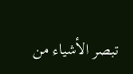تبصر الأشياء من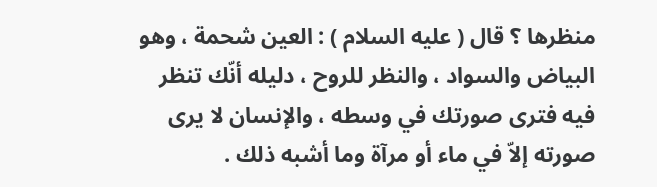منظرها ؟ قال ( عليه السلام ) : العين شحمة ، وهو البياض والسواد ، والنظر للروح ، دليله أنّك تنظر فيه فترى صورتك في وسطه ، والإنسان لا يرى صورته إلاّ في ماء أو مرآة وما أشبه ذلك .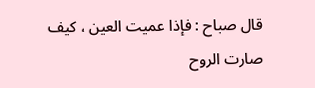قال صباح : فإذا عميت العين ، كيف صارت الروح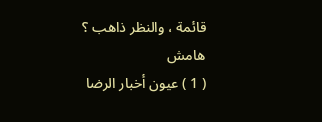قائمة ، والنظر ذاهب ؟
هامش
( 1 ) عيون أخبار الرضا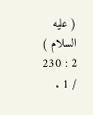( عليه السلام ) 2 : 230 / 1 .